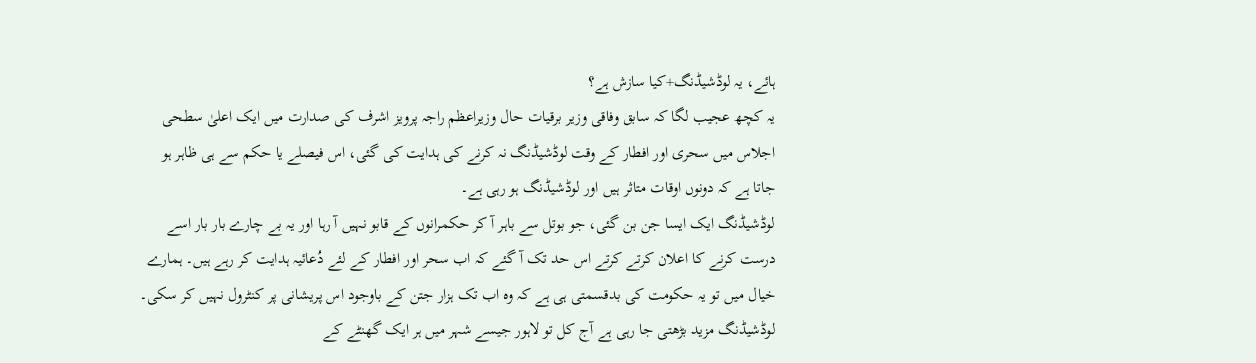ہائے، یہ لوڈشیڈنگ+کیا سازش ہے؟
یہ کچھ عجیب لگا کہ سابق وفاقی وزیر برقیات حال وزیراعظم راجہ پرویز اشرف کی صدارت میں ایک اعلیٰ سطحی اجلاس میں سحری اور افطار کے وقت لوڈشیڈنگ نہ کرنے کی ہدایت کی گئی، اس فیصلے یا حکم سے ہی ظاہر ہو جاتا ہے کہ دونوں اوقات متاثر ہیں اور لوڈشیڈنگ ہو رہی ہے۔
لوڈشیڈنگ ایک ایسا جن بن گئی، جو بوتل سے باہر آ کر حکمرانوں کے قابو نہیں آ رہا اور یہ بے چارے بار بار اسے درست کرنے کا اعلان کرتے کرتے اس حد تک آ گئے کہ اب سحر اور افطار کے لئے دُعائیہ ہدایت کر رہے ہیں۔ ہمارے خیال میں تو یہ حکومت کی بدقسمتی ہی ہے کہ وہ اب تک ہزار جتن کے باوجود اس پریشانی پر کنٹرول نہیں کر سکی۔ لوڈشیڈنگ مزید بڑھتی جا رہی ہے آج کل تو لاہور جیسے شہر میں ہر ایک گھنٹے کے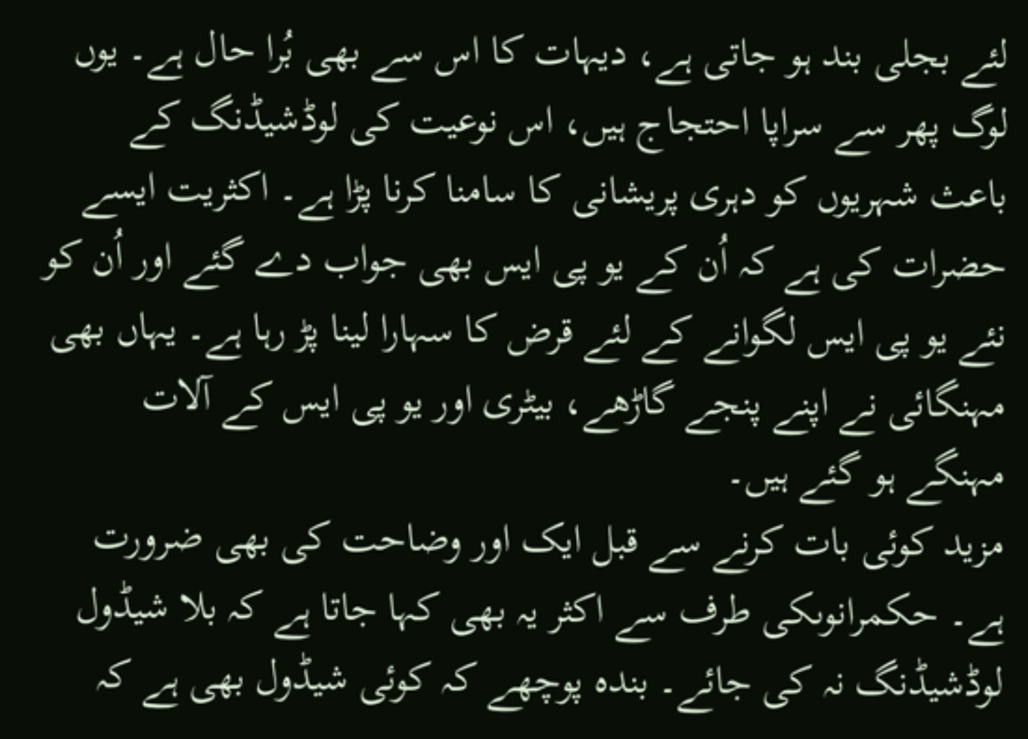لئے بجلی بند ہو جاتی ہے، دیہات کا اس سے بھی بُرا حال ہے۔ یوں لوگ پھر سے سراپا احتجاج ہیں، اس نوعیت کی لوڈشیڈنگ کے باعث شہریوں کو دہری پریشانی کا سامنا کرنا پڑا ہے۔ اکثریت ایسے حضرات کی ہے کہ اُن کے یو پی ایس بھی جواب دے گئے اور اُن کو نئے یو پی ایس لگوانے کے لئے قرض کا سہارا لینا پڑ رہا ہے۔ یہاں بھی مہنگائی نے اپنے پنجے گاڑھے، بیٹری اور یو پی ایس کے آلات مہنگے ہو گئے ہیں۔
مزید کوئی بات کرنے سے قبل ایک اور وضاحت کی بھی ضرورت ہے۔ حکمرانوںکی طرف سے اکثر یہ بھی کہا جاتا ہے کہ بلا شیڈول لوڈشیڈنگ نہ کی جائے۔ بندہ پوچھے کہ کوئی شیڈول بھی ہے کہ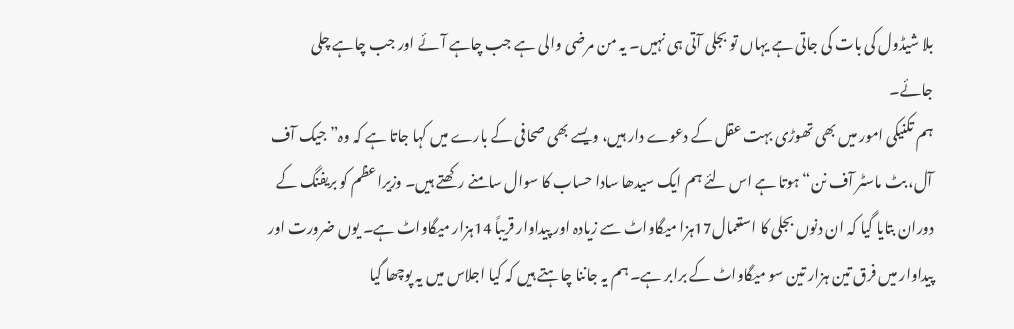بلا شیڈول کی بات کی جاتی ہے یہاں تو بجلی آتی ہی نہیں۔ یہ من مرضی والی ہے جب چاہے آئے اور جب چاہے چلی جائے۔
ہم تکنیکی امور میں بھی تھوڑی بہت عقل کے دعوے دار ہیں، ویسے بھی صحافی کے بارے میں کہا جاتا ہے کہ وہ”جیک آف آل، بٹ ماسٹر آف نن“ ہوتا ہے اس لئے ہم ایک سیدھا سادا حساب کا سوال سامنے رکھتے ہیں۔ وزیراعظم کو بریفنگ کے دوران بتایا گیا کہ ان دنوں بجلی کا استعمال17ہزا میگاواٹ سے زیادہ اور پیداوار قریباً 14ہزار میگاواٹ ہے۔ یوں ضرورت اور پیداوار میں فرق تین ہزار تین سو میگاواٹ کے برابر ہے۔ ہم یہ جاننا چاہتے ہیں کہ کیا اجلاس میں یہ پوچھا گیا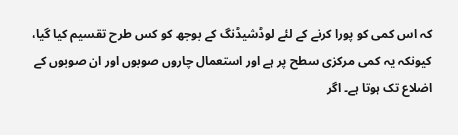کہ اس کمی کو پورا کرنے کے لئے لوڈشیڈنگ کے بوجھ کو کس طرح تقسیم کیا گیا، کیونکہ یہ کمی مرکزی سطح پر ہے اور استعمال چاروں صوبوں اور ان صوبوں کے اضلاع تک ہوتا ہے۔ اگر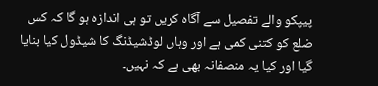پیپکو والے تفصیل سے آگاہ کریں تو ہی اندازہ ہو گا کہ کس ضلع کو کتنی کمی ہے اور وہاں لوڈشیڈنگ کا شیڈول کیا بنایا گیا اور کیا یہ منصفانہ بھی ہے کہ نہیں۔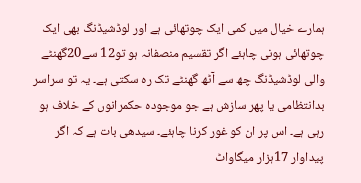ہمارے خیال میں کمی ایک چوتھائی ہے اور لوڈشیڈنگ بھی ایک چوتھائی ہونی چاہئے اگر تقسیم منصفانہ ہو تو12 سے20گھنٹے والی لوڈشیڈنگ چھ سے آٹھ گھنٹے تک رہ سکتی ہے۔ یہ تو سراسر بدانتظامی یا پھر سازش ہے جو موجودہ حکمرانوں کے خلاف ہو رہی ہے۔ اس پر ان کو غور کرنا چاہئے۔ سیدھی بات ہے کہ اگر پیداوار 17ہزار میگاواٹ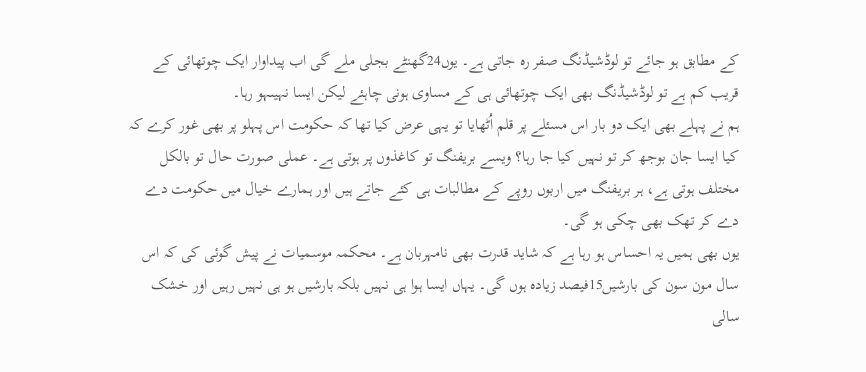کے مطابق ہو جائے تو لوڈشیڈنگ صفر رہ جاتی ہے۔ یوں24گھنٹے بجلی ملے گی اب پیداوار ایک چوتھائی کے قریب کم ہے تو لوڈشیڈنگ بھی ایک چوتھائی ہی کے مساوی ہونی چاہئے لیکن ایسا نہیںہو رہا۔
ہم نے پہلے بھی ایک دو بار اس مسئلے پر قلم اُٹھایا تو یہی عرض کیا تھا کہ حکومت اس پہلو پر بھی غور کرے کہ کیا ایسا جان بوجھ کر تو نہیں کیا جا رہا؟ ویسے بریفنگ تو کاغذوں پر ہوتی ہے۔ عملی صورت حال تو بالکل مختلف ہوتی ہے، ہر بریفنگ میں اربوں روپے کے مطالبات ہی کئے جاتے ہیں اور ہمارے خیال میں حکومت دے دے کر تھک بھی چکی ہو گی۔
یوں بھی ہمیں یہ احساس ہو رہا ہے کہ شاید قدرت بھی نامہربان ہے۔ محکمہ موسمیات نے پیش گوئی کی کہ اس سال مون سون کی بارشیں15فیصد زیادہ ہوں گی۔ یہاں ایسا ہوا ہی نہیں بلکہ بارشیں ہو ہی نہیں رہیں اور خشک سالی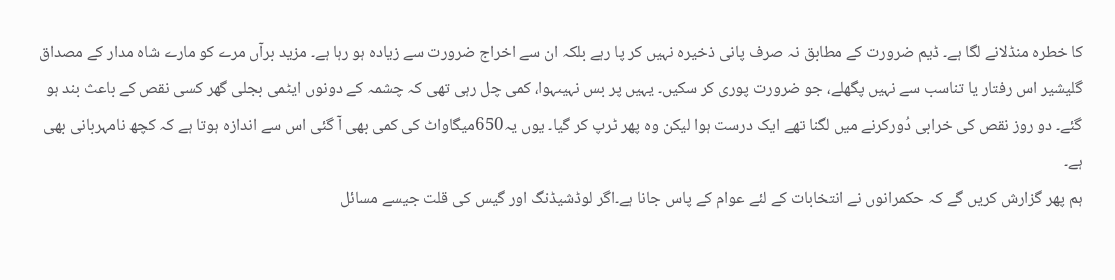کا خطرہ منڈلانے لگا ہے۔ ڈیم ضرورت کے مطابق نہ صرف پانی ذخیرہ نہیں کر پا رہے بلکہ ان سے اخراج ضرورت سے زیادہ ہو رہا ہے۔ مزید برآں مرے کو مارے شاہ مدار کے مصداق گلیشیر اس رفتار یا تناسب سے نہیں پگھلے، جو ضرورت پوری کر سکیں۔ یہیں پر بس نہیںہوا، کمی چل رہی تھی کہ چشمہ کے دونوں ایٹمی بجلی گھر کسی نقص کے باعث بند ہو گئے۔ دو روز نقص کی خرابی دُورکرنے میں لگنا تھے ایک درست ہوا لیکن وہ پھر ٹرپ کر گیا۔ یوں یہ650میگاواٹ کی کمی بھی آ گئی اس سے اندازہ ہوتا ہے کہ کچھ نامہربانی بھی ہے۔
ہم پھر گزارش کریں گے کہ حکمرانوں نے انتخابات کے لئے عوام کے پاس جانا ہے۔اگر لوڈشیڈنگ اور گیس کی قلت جیسے مسائل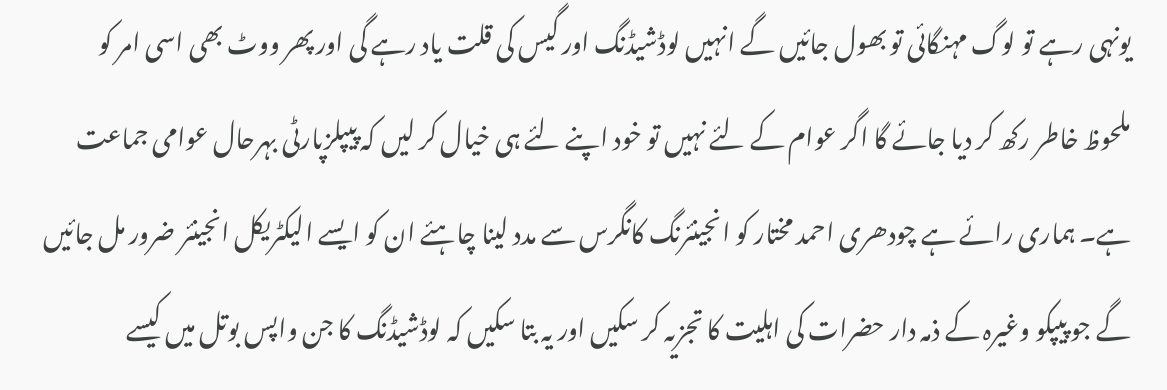یونہی رہے تو لوگ مہنگائی تو بھول جائیں گے انہیں لوڈشیڈنگ اور گیس کی قلت یاد رہے گی اور پھر ووٹ بھی اسی امر کو ملحوظ خاطر رکھ کر دیا جائے گا اگر عوام کے لئے نہیں تو خود اپنے لئے ہی خیال کر لیں کہ پیپلزپارٹی بہرحال عوامی جماعت ہے۔ ہماری رائے ہے چودھری احمد مختار کو انجینئرنگ کانگرس سے مدد لینا چاہئے ان کو ایسے الیکٹریکل انجینئر ضرور مل جائیں گے جو پیپکو وغیرہ کے ذمہ دار حضرات کی اہلیت کا تجزیہ کر سکیں اور یہ بتا سکیں کہ لوڈشیڈنگ کا جن واپس بوتل میں کیسے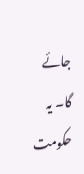جائے گا۔ یہ حکومت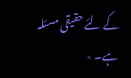کے لئے حقیقی مسئلہ ہے۔ ٭